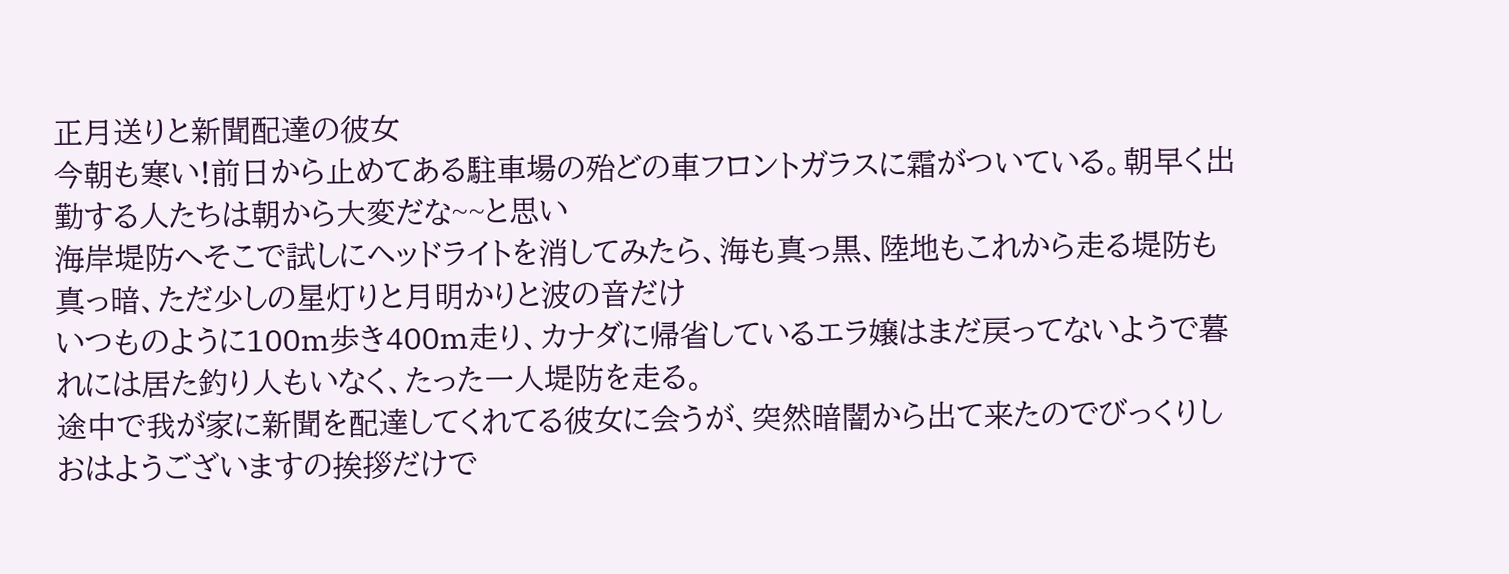正月送りと新聞配達の彼女
今朝も寒い!前日から止めてある駐車場の殆どの車フロントガラスに霜がついている。朝早く出勤する人たちは朝から大変だな~~と思い
海岸堤防へそこで試しにヘッドライトを消してみたら、海も真っ黒、陸地もこれから走る堤防も真っ暗、ただ少しの星灯りと月明かりと波の音だけ
いつものように100m歩き400m走り、カナダに帰省しているエラ嬢はまだ戻ってないようで暮れには居た釣り人もいなく、たった一人堤防を走る。
途中で我が家に新聞を配達してくれてる彼女に会うが、突然暗闇から出て来たのでびっくりしおはようございますの挨拶だけで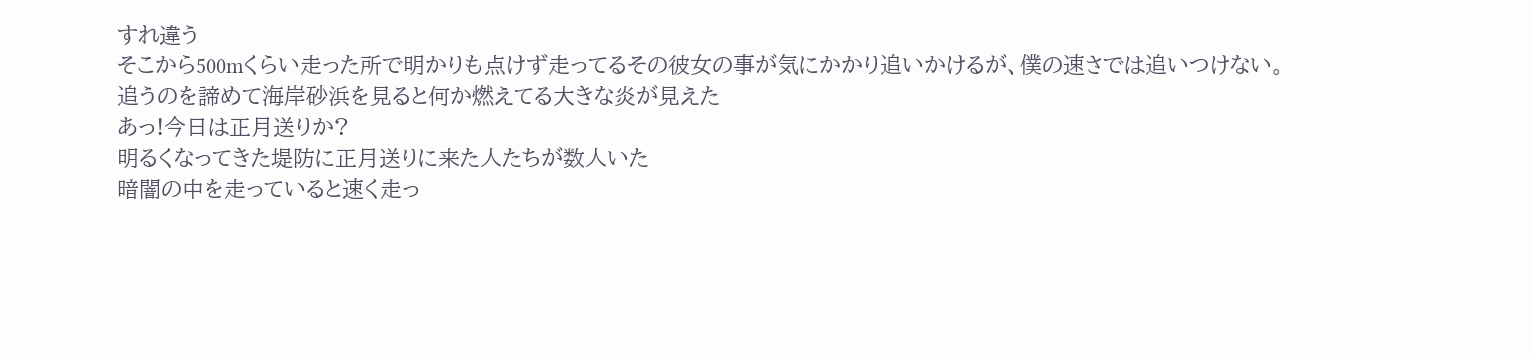すれ違う
そこから500mくらい走った所で明かりも点けず走ってるその彼女の事が気にかかり追いかけるが、僕の速さでは追いつけない。
追うのを諦めて海岸砂浜を見ると何か燃えてる大きな炎が見えた
あっ!今日は正月送りか?
明るくなってきた堤防に正月送りに来た人たちが数人いた
暗闇の中を走っていると速く走っ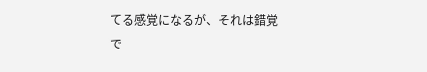てる感覚になるが、それは錯覚で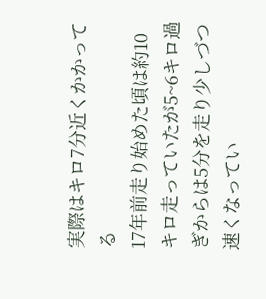実際はキロ7分近くかかってる
17年前走り始めた頃は約10キロ走っていたが5~6キロ過ぎからは5分を走り少しづつ速くなってい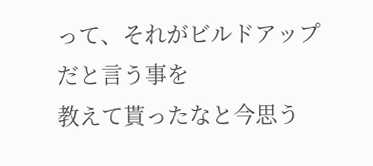って、それがビルドアップだと言う事を
教えて貰ったなと今思う